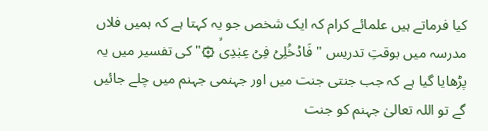کیا فرماتے ہیں علمائے کرام کہ ایک شخص جو یہ کہتا ہے کہ ہمیں فلاں مدرسہ میں بوقتِ تدریس " فَادۡخُلِىۡ فِىۡ عِبٰدِىۙ ۞" کی تفسیر میں یہ پڑھایا گیا ہے کہ جب جنتی جنت میں اور جہنمی جہنم میں چلے جائیں گے تو اللہ تعالیٰ جہنم کو جنت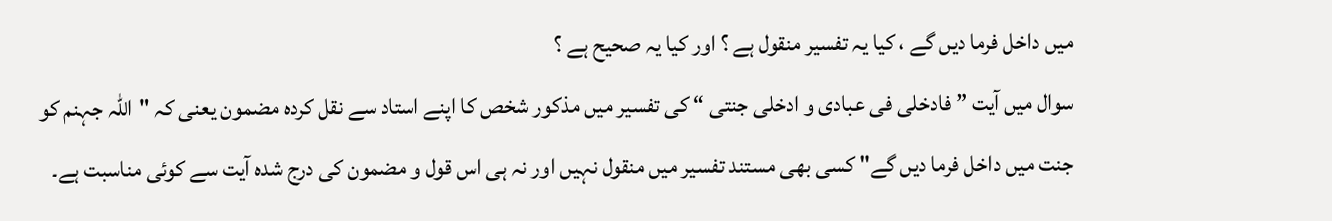میں داخل فرما دیں گے ، کیا یہ تفسیر منقول ہے ؟ اور کیا یہ صحیح ہے ؟
سوال میں آیت ” فادخلی فی عبادی و ادخلی جنتی “ کی تفسیر میں مذکور شخص کا اپنے استاد سے نقل کردہ مضمون یعنی کہ "اللہ جہنم کو جنت میں داخل فرما دیں گے" کسی بھی مستند تفسیر میں منقول نہیں اور نہ ہی اس قول و مضمون کی درج شدہ آیت سے کوئی مناسبت ہے۔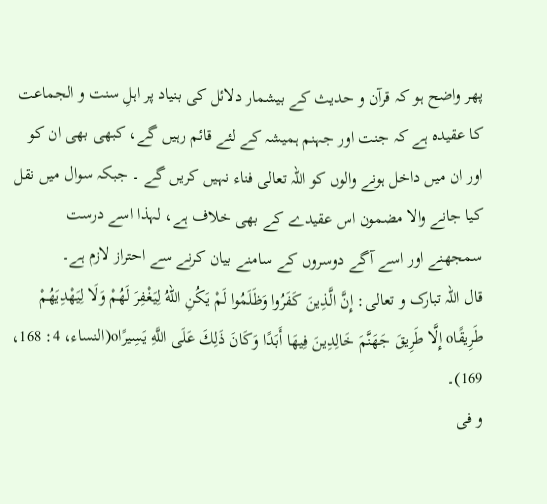پھر واضح ہو کہ قرآن و حدیث کے بیشمار دلائل کی بنیاد پر اہلِ سنت و الجماعت کا عقیدہ ہے کہ جنت اور جہنم ہمیشہ کے لئے قائم رہیں گے، کبھی بھی ان کو اور ان میں داخل ہونے والوں کو اللہ تعالی فناء نہیں کریں گے ۔ جبکہ سوال میں نقل کیا جانے والا مضمون اس عقیدے کے بھی خلاف ہے، لہذا اسے درست سمجھنے اور اسے آگے دوسروں کے سامنے بیان کرنے سے احتراز لازم ہے۔
قال اللہ تبارک و تعالی: إِنَّ الَّذِينَ كَفَرُوا وَظَلَمُوا لَمْ يَكُنِ اللهُ لِيَغْفِرَ لَهُمْ وَلَا لِيَهْدِيَهُمْ طَرِيقًاo إِلَّا طَرِيقَ جَهَنَّمَ خَالِدِينَ فِيهَا أَبَدًا وَكَانَ ذَلِكَ عَلَى اللَّهِ يَسِيرًاo(النساء، 4: 168، 169)۔
و فی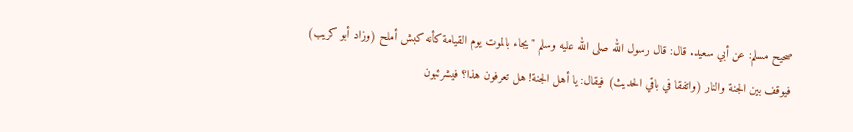صحیح مسلم: عن أبي سعيد. قال: قال رسول الله صلى الله عليه وسلم "يجاء بالموت يوم القيامة كأنه كبش أملح (وزاد أبو كريب) فيوقف بين الجنة والنار (واتفقا في باقي الحديث) فيقال: يا أهل الجنة! هل تعرفون هذا؟ فيشرئبون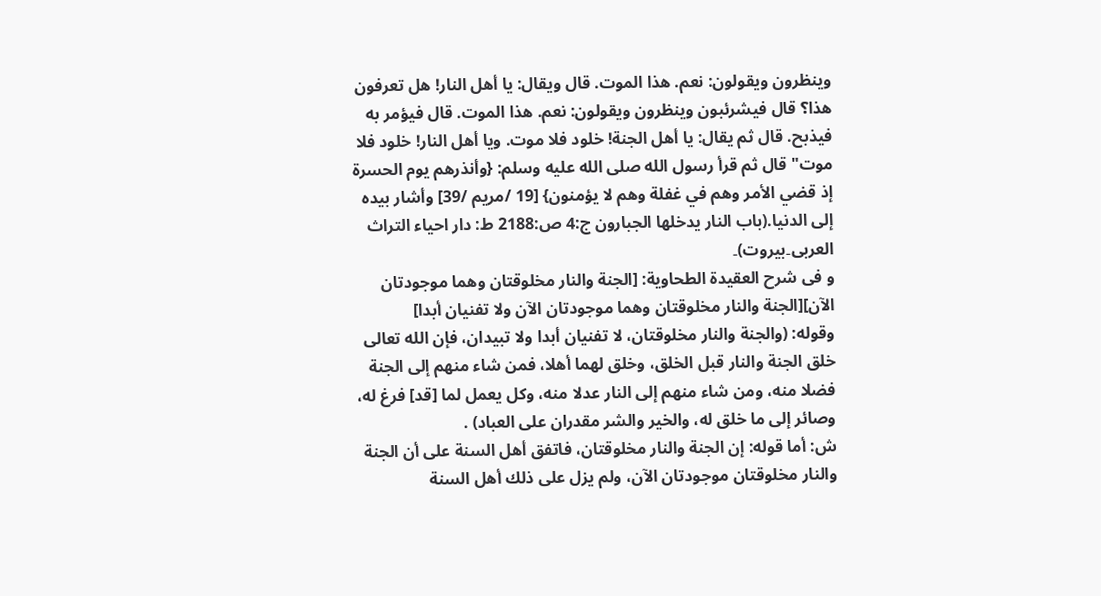وينظرون ويقولون: نعم. هذا الموت. قال ويقال: يا أهل النار! هل تعرفون هذا؟ قال فيشرئبون وينظرون ويقولون: نعم. هذا الموت. قال فيؤمر به فيذبح. قال ثم يقال: يا أهل الجنة! خلود فلا موت. ويا أهل النار! خلود فلا موت" قال ثم قرأ رسول الله صلى الله عليه وسلم: {وأنذرهم يوم الحسرة إذ قضي الأمر وهم في غفلة وهم لا يؤمنون} [19 /مريم /39] وأشار بيده إلى الدنيا.(باب النار یدخلھا الجبارون ج:4 ص:2188 ط: دار احیاء التراث العربی۔بیروت)۔
و فی شرح العقيدة الطحاوية: [الجنة والنار مخلوقتان وهما موجودتان الآن][الجنة والنار مخلوقتان وهما موجودتان الآن ولا تفنيان أبدا]
وقوله: (والجنة والنار مخلوقتان، لا تفنيان أبدا ولا تبيدان، فإن الله تعالى خلق الجنة والنار قبل الخلق، وخلق لهما أهلا، فمن شاء منهم إلى الجنة فضلا منه، ومن شاء منهم إلى النار عدلا منه، وكل يعمل لما [قد] فرغ له، وصائر إلى ما خلق له، والخير والشر مقدران على العباد) .
ش: أما قوله: إن الجنة والنار مخلوقتان، فاتفق أهل السنة على أن الجنة والنار مخلوقتان موجودتان الآن، ولم يزل على ذلك أهل السنة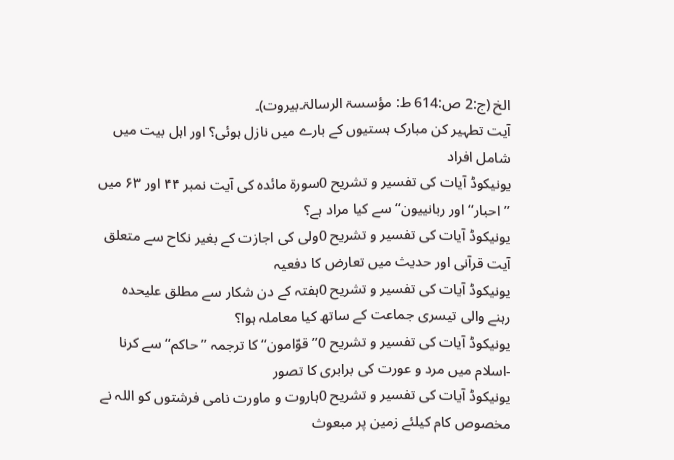الخ (ج:2 ص:614 ط: مؤسسۃ الرسالۃ۔بيروت)۔
آیت تطہیر کن مبارک ہستیوں کے بارے میں نازل ہوئی؟ اور اہل بیت میں شامل افراد
یونیکوڈ آیات کی تفسیر و تشریح 0سورۃ مائدہ کی آیت نمبر ۴۴ اور ۶۳ میں ’’احبار‘‘ اور ربانییون‘‘ سے کیا مراد ہے؟
یونیکوڈ آیات کی تفسیر و تشریح 0ولی کی اجازت کے بغیر نکاح سے متعلق آیت قرآنی اور حدیث میں تعارض کا دفعیہ
یونیکوڈ آیات کی تفسیر و تشریح 0ہفتہ کے دن شکار سے مطلق علیحدہ رہنے والی تیسری جماعت کے ساتھ کیا معاملہ ہوا؟
یونیکوڈ آیات کی تفسیر و تشریح 0’’قوّامون‘‘ کا ترجمہ ’’حاکم‘‘ سے کرنا -اسلام میں مرد و عورت کی برابری کا تصور
یونیکوڈ آیات کی تفسیر و تشریح 0ہاروت و ماورت نامی فرشتوں کو اللہ نے مخصوص کام کیلئے زمین پر مبعوث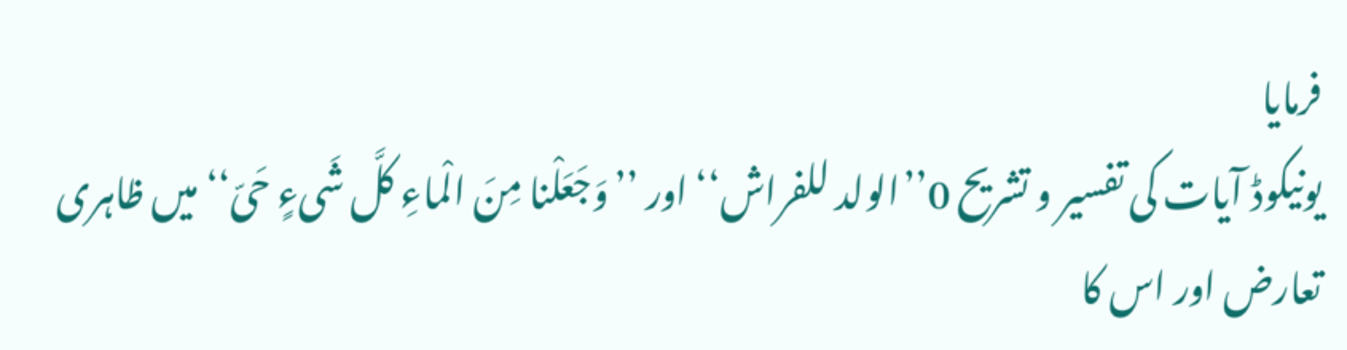فرمایا
یونیکوڈ آیات کی تفسیر و تشریح 0’’الولد للفراش‘‘ اور ’’وَجَعَلْنا مِنَ الْماءِ کلَّ شَیءٍ حَیّ‘‘ میں ظاہری تعارض اور اس کا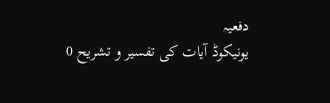دفعیہ
یونیکوڈ آیات کی تفسیر و تشریح 0